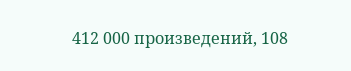412 000 произведений, 108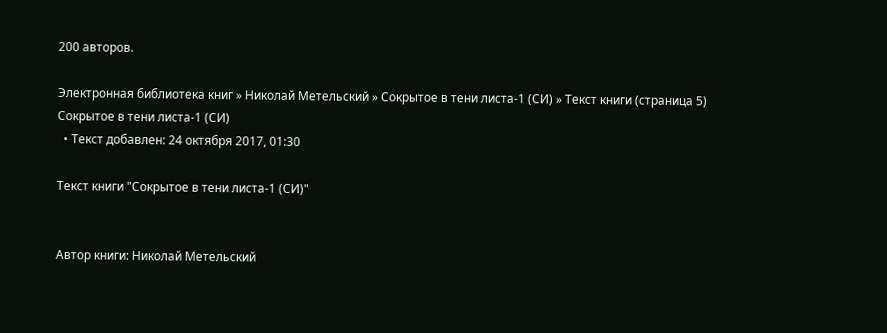200 авторов.

Электронная библиотека книг » Николай Метельский » Сокрытое в тени листа-1 (СИ) » Текст книги (страница 5)
Сокрытое в тени листа-1 (СИ)
  • Текст добавлен: 24 октября 2017, 01:30

Текст книги "Сокрытое в тени листа-1 (СИ)"


Автор книги: Николай Метельский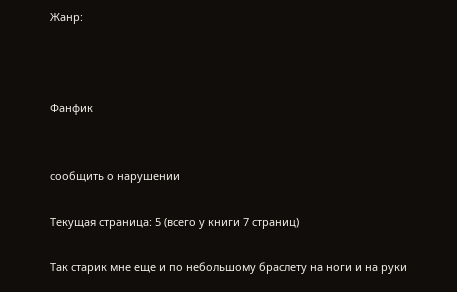Жанр:



Фанфик


сообщить о нарушении

Текущая страница: 5 (всего у книги 7 страниц)

Так старик мне еще и по небольшому браслету на ноги и на руки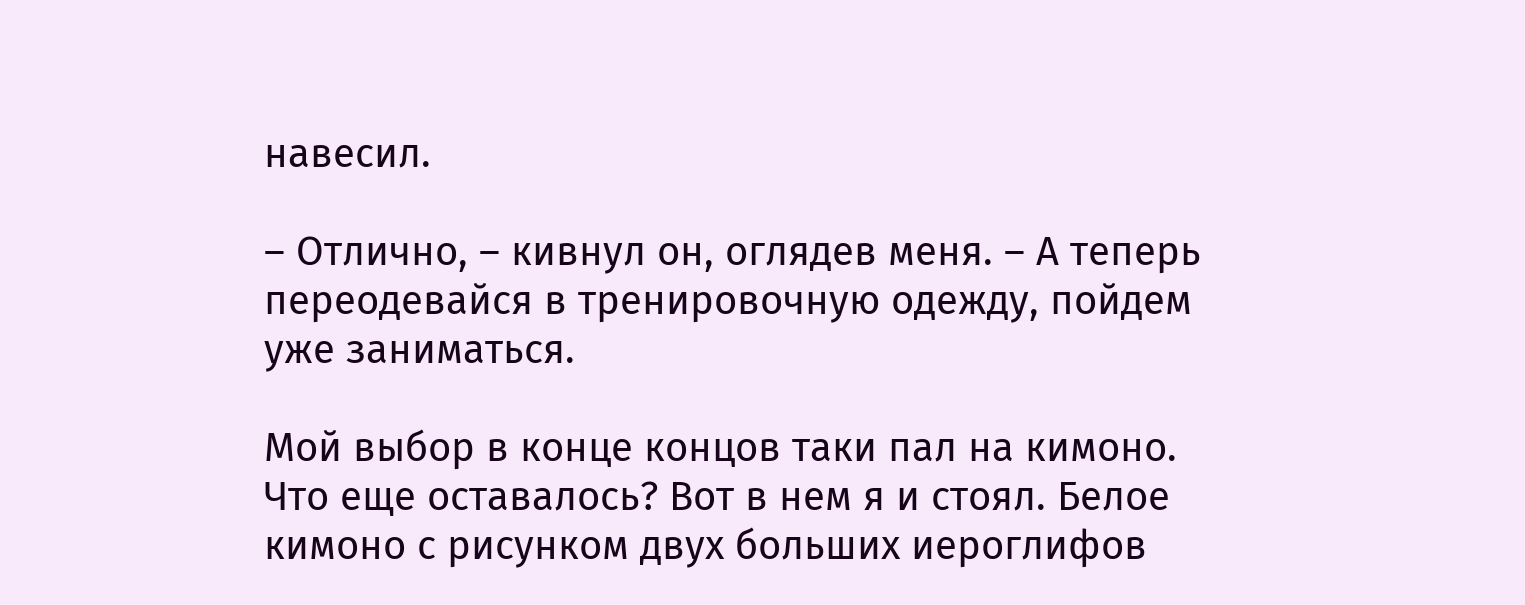навесил.

– Отлично, – кивнул он, оглядев меня. – А теперь переодевайся в тренировочную одежду, пойдем уже заниматься.

Мой выбор в конце концов таки пал на кимоно. Что еще оставалось? Вот в нем я и стоял. Белое кимоно с рисунком двух больших иероглифов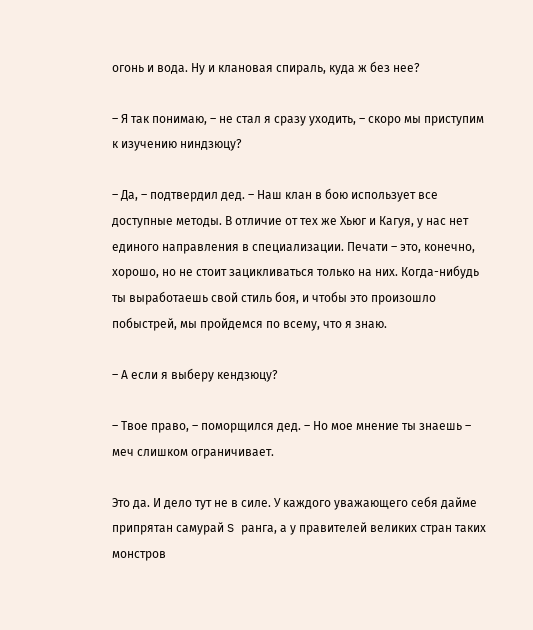огонь и вода. Ну и клановая спираль, куда ж без нее?

– Я так понимаю, – не стал я сразу уходить, – скоро мы приступим к изучению ниндзюцу?

– Да, – подтвердил дед. – Наш клан в бою использует все доступные методы. В отличие от тех же Хьюг и Кагуя, у нас нет единого направления в специализации. Печати – это, конечно, хорошо, но не стоит зацикливаться только на них. Когда-нибудь ты выработаешь свой стиль боя, и чтобы это произошло побыстрей, мы пройдемся по всему, что я знаю.

– А если я выберу кендзюцу?

– Твое право, – поморщился дед. – Но мое мнение ты знаешь – меч слишком ограничивает.

Это да. И дело тут не в силе. У каждого уважающего себя дайме припрятан самурай S ранга, а у правителей великих стран таких монстров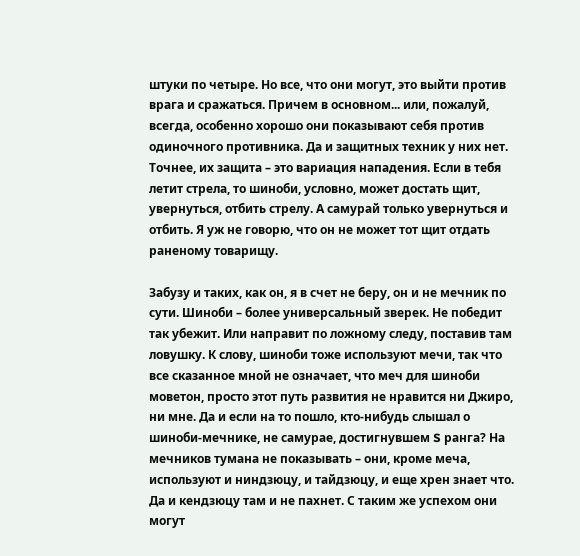штуки по четыре. Но все, что они могут, это выйти против врага и сражаться. Причем в основном... или, пожалуй, всегда, особенно хорошо они показывают себя против одиночного противника. Да и защитных техник у них нет. Точнее, их защита – это вариация нападения. Если в тебя летит стрела, то шиноби, условно, может достать щит, увернуться, отбить стрелу. А самурай только увернуться и отбить. Я уж не говорю, что он не может тот щит отдать раненому товарищу.

Забузу и таких, как он, я в счет не беру, он и не мечник по сути. Шиноби – более универсальный зверек. Не победит так убежит. Или направит по ложному следу, поставив там ловушку. К слову, шиноби тоже используют мечи, так что все сказанное мной не означает, что меч для шиноби моветон, просто этот путь развития не нравится ни Джиро, ни мне. Да и если на то пошло, кто-нибудь слышал о шиноби-мечнике, не самурае, достигнувшем S ранга? На мечников тумана не показывать – они, кроме меча, используют и ниндзюцу, и тайдзюцу, и еще хрен знает что. Да и кендзюцу там и не пахнет. С таким же успехом они могут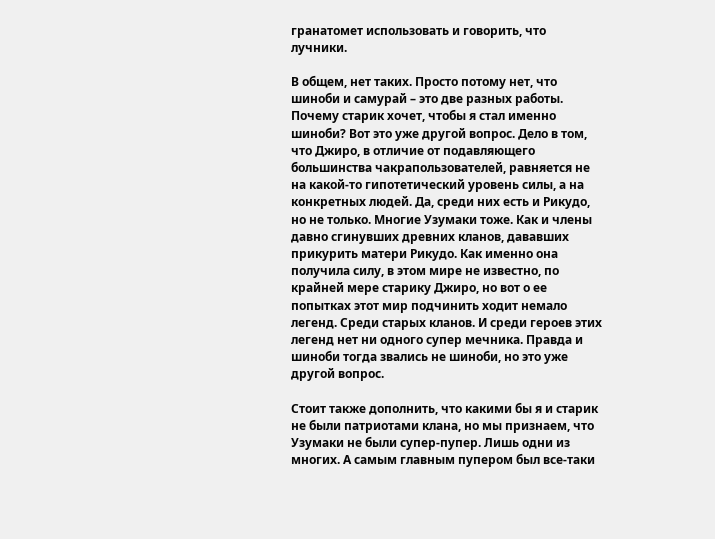гранатомет использовать и говорить, что лучники.

В общем, нет таких. Просто потому нет, что шиноби и самурай – это две разных работы. Почему старик хочет, чтобы я стал именно шиноби? Вот это уже другой вопрос. Дело в том, что Джиро, в отличие от подавляющего большинства чакрапользователей, равняется не на какой-то гипотетический уровень силы, а на конкретных людей. Да, среди них есть и Рикудо, но не только. Многие Узумаки тоже. Как и члены давно сгинувших древних кланов, дававших прикурить матери Рикудо. Как именно она получила силу, в этом мире не известно, по крайней мере старику Джиро, но вот о ее попытках этот мир подчинить ходит немало легенд. Среди старых кланов. И среди героев этих легенд нет ни одного супер мечника. Правда и шиноби тогда звались не шиноби, но это уже другой вопрос.

Стоит также дополнить, что какими бы я и старик не были патриотами клана, но мы признаем, что Узумаки не были супер-пупер. Лишь одни из многих. А самым главным пупером был все-таки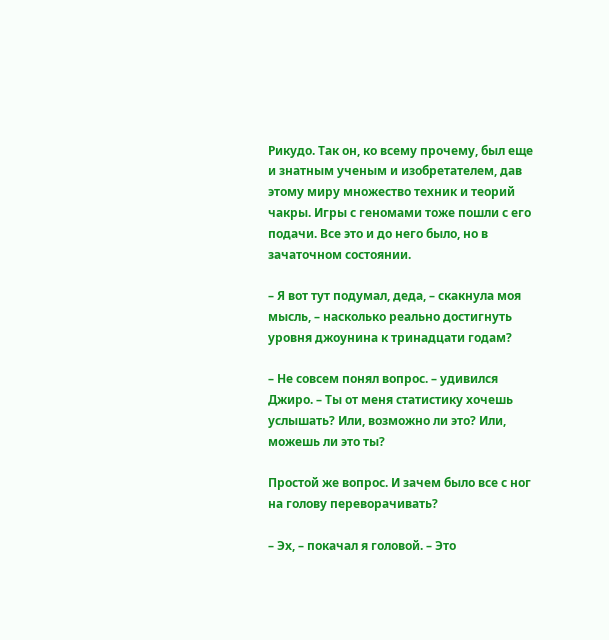Рикудо. Так он, ко всему прочему, был еще и знатным ученым и изобретателем, дав этому миру множество техник и теорий чакры. Игры с геномами тоже пошли с его подачи. Все это и до него было, но в зачаточном состоянии.

– Я вот тут подумал, деда, – скакнула моя мысль, – насколько реально достигнуть уровня джоунина к тринадцати годам?

– Не совсем понял вопрос. – удивился Джиро. – Ты от меня статистику хочешь услышать? Или, возможно ли это? Или, можешь ли это ты?

Простой же вопрос. И зачем было все с ног на голову переворачивать?

– Эх, – покачал я головой. – Это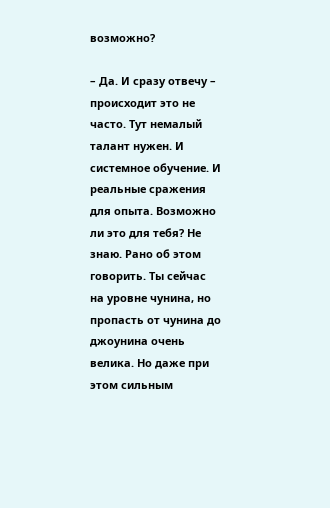возможно?

– Да. И сразу отвечу – происходит это не часто. Тут немалый талант нужен. И системное обучение. И реальные сражения для опыта. Возможно ли это для тебя? Не знаю. Рано об этом говорить. Ты сейчас на уровне чунина, но пропасть от чунина до джоунина очень велика. Но даже при этом сильным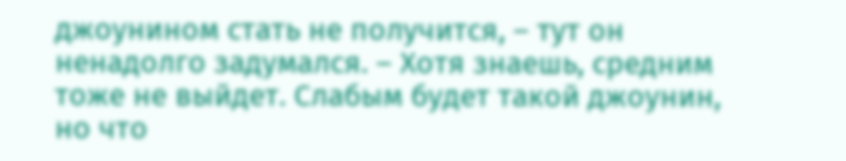джоунином стать не получится, – тут он ненадолго задумался. – Хотя знаешь, средним тоже не выйдет. Слабым будет такой джоунин, но что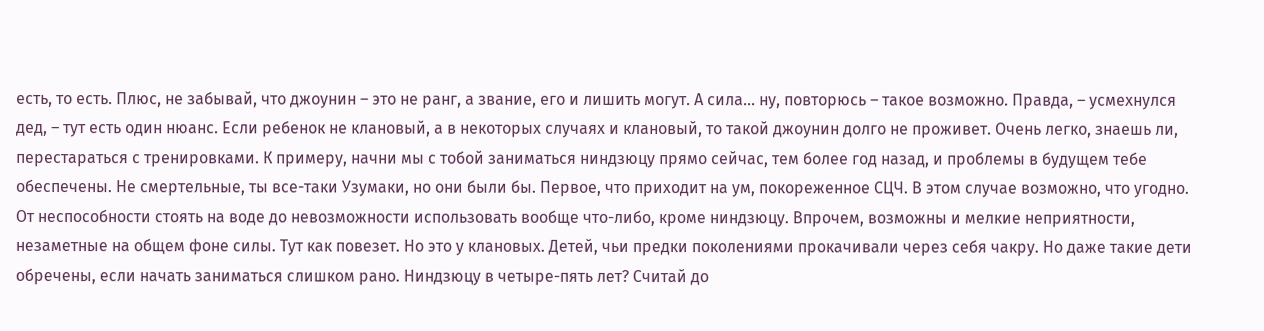есть, то есть. Плюс, не забывай, что джоунин – это не ранг, а звание, его и лишить могут. А сила... ну, повторюсь – такое возможно. Правда, – усмехнулся дед, – тут есть один нюанс. Если ребенок не клановый, а в некоторых случаях и клановый, то такой джоунин долго не проживет. Очень легко, знаешь ли, перестараться с тренировками. К примеру, начни мы с тобой заниматься ниндзюцу прямо сейчас, тем более год назад, и проблемы в будущем тебе обеспечены. Не смертельные, ты все-таки Узумаки, но они были бы. Первое, что приходит на ум, покореженное СЦЧ. В этом случае возможно, что угодно. От неспособности стоять на воде до невозможности использовать вообще что-либо, кроме ниндзюцу. Впрочем, возможны и мелкие неприятности, незаметные на общем фоне силы. Тут как повезет. Но это у клановых. Детей, чьи предки поколениями прокачивали через себя чакру. Но даже такие дети обречены, если начать заниматься слишком рано. Ниндзюцу в четыре-пять лет? Считай до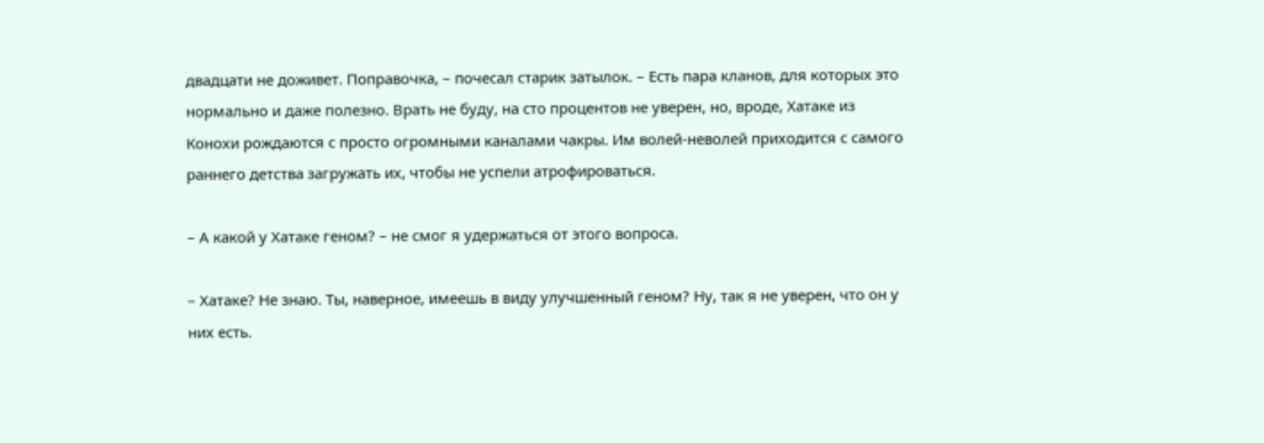двадцати не доживет. Поправочка, – почесал старик затылок. – Есть пара кланов, для которых это нормально и даже полезно. Врать не буду, на сто процентов не уверен, но, вроде, Хатаке из Конохи рождаются с просто огромными каналами чакры. Им волей-неволей приходится с самого раннего детства загружать их, чтобы не успели атрофироваться.

– А какой у Хатаке геном? – не смог я удержаться от этого вопроса.

– Хатаке? Не знаю. Ты, наверное, имеешь в виду улучшенный геном? Ну, так я не уверен, что он у них есть.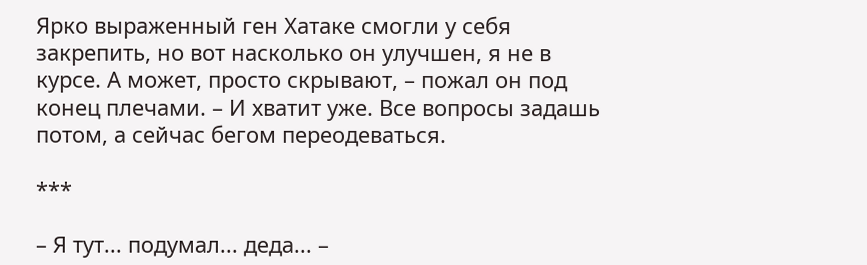Ярко выраженный ген Хатаке смогли у себя закрепить, но вот насколько он улучшен, я не в курсе. А может, просто скрывают, – пожал он под конец плечами. – И хватит уже. Все вопросы задашь потом, а сейчас бегом переодеваться.

***

– Я тут... подумал... деда... –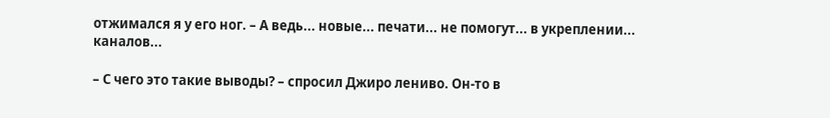отжимался я у его ног. – А ведь... новые... печати... не помогут... в укреплении... каналов...

– С чего это такие выводы? – спросил Джиро лениво. Он-то в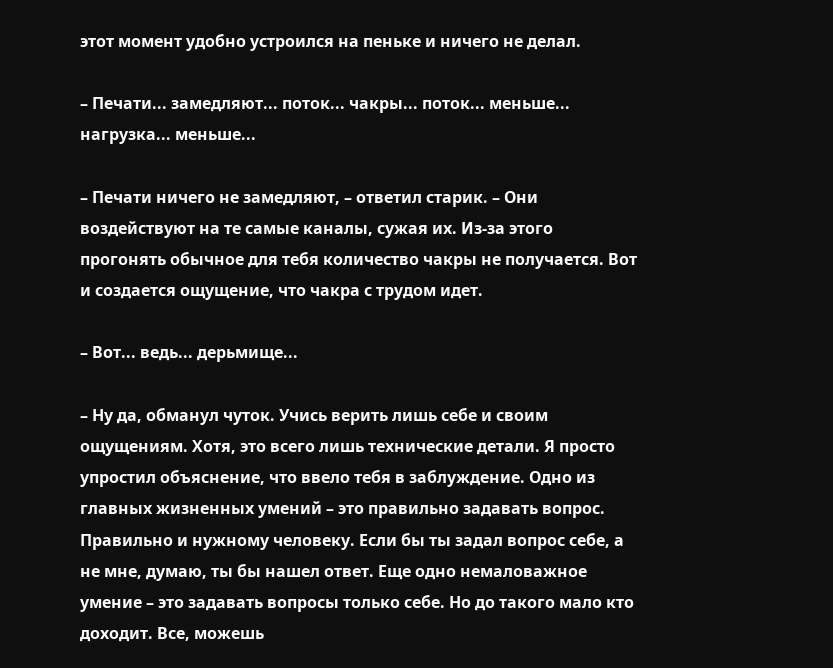этот момент удобно устроился на пеньке и ничего не делал.

– Печати... замедляют... поток... чакры... поток... меньше... нагрузка... меньше...

– Печати ничего не замедляют, – ответил старик. – Они воздействуют на те самые каналы, сужая их. Из-за этого прогонять обычное для тебя количество чакры не получается. Вот и создается ощущение, что чакра с трудом идет.

– Вот... ведь... дерьмище...

– Ну да, обманул чуток. Учись верить лишь себе и своим ощущениям. Хотя, это всего лишь технические детали. Я просто упростил объяснение, что ввело тебя в заблуждение. Одно из главных жизненных умений – это правильно задавать вопрос. Правильно и нужному человеку. Если бы ты задал вопрос себе, а не мне, думаю, ты бы нашел ответ. Еще одно немаловажное умение – это задавать вопросы только себе. Но до такого мало кто доходит. Все, можешь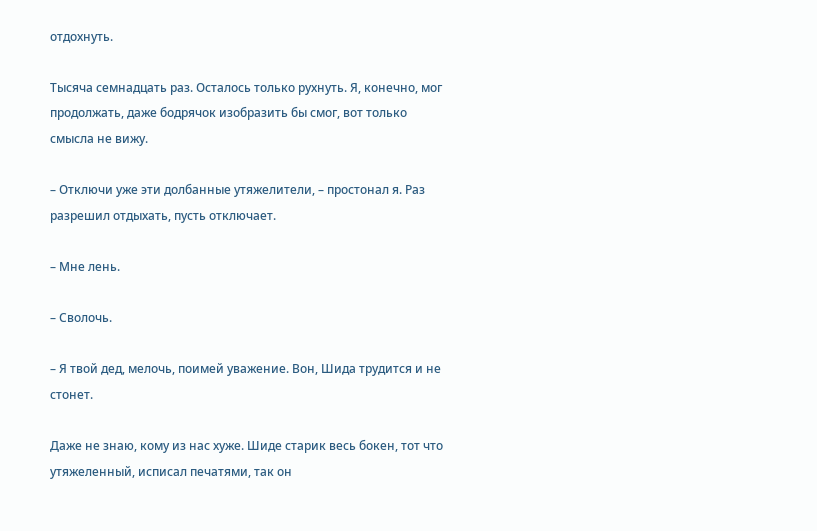отдохнуть.

Тысяча семнадцать раз. Осталось только рухнуть. Я, конечно, мог продолжать, даже бодрячок изобразить бы смог, вот только смысла не вижу.

– Отключи уже эти долбанные утяжелители, – простонал я. Раз разрешил отдыхать, пусть отключает.

– Мне лень.

– Сволочь.

– Я твой дед, мелочь, поимей уважение. Вон, Шида трудится и не стонет.

Даже не знаю, кому из нас хуже. Шиде старик весь бокен, тот что утяжеленный, исписал печатями, так он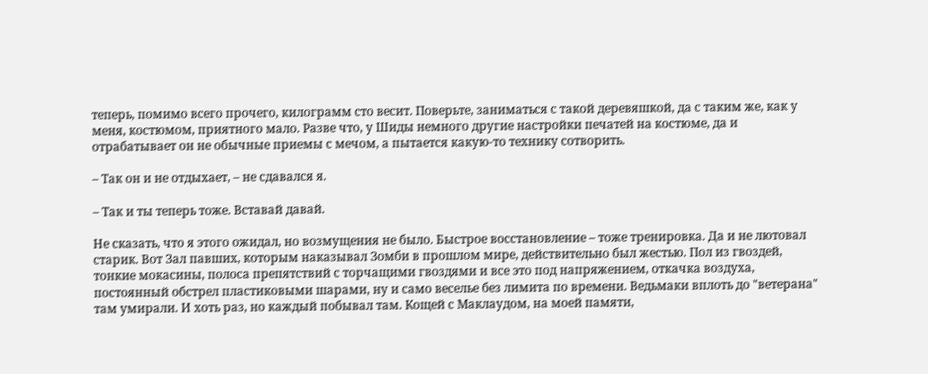теперь, помимо всего прочего, килограмм сто весит. Поверьте, заниматься с такой деревяшкой, да с таким же, как у меня, костюмом, приятного мало. Разве что, у Шиды немного другие настройки печатей на костюме, да и отрабатывает он не обычные приемы с мечом, а пытается какую-то технику сотворить.

– Так он и не отдыхает, – не сдавался я.

– Так и ты теперь тоже. Вставай давай.

Не сказать, что я этого ожидал, но возмущения не было. Быстрое восстановление – тоже тренировка. Да и не лютовал старик. Вот Зал павших, которым наказывал Зомби в прошлом мире, действительно был жестью. Пол из гвоздей, тонкие мокасины, полоса препятствий с торчащими гвоздями и все это под напряжением, откачка воздуха, постоянный обстрел пластиковыми шарами, ну и само веселье без лимита по времени. Ведьмаки вплоть до "ветерана" там умирали. И хоть раз, но каждый побывал там. Кощей с Маклаудом, на моей памяти,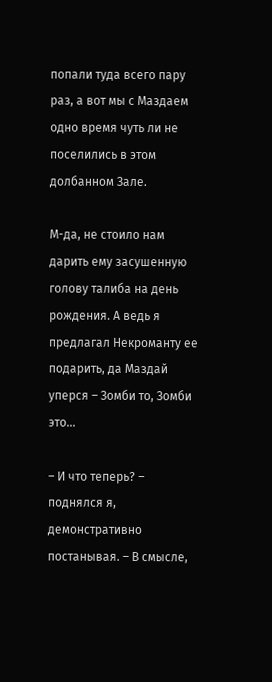попали туда всего пару раз, а вот мы с Маздаем одно время чуть ли не поселились в этом долбанном Зале.

М-да, не стоило нам дарить ему засушенную голову талиба на день рождения. А ведь я предлагал Некроманту ее подарить, да Маздай уперся – Зомби то, Зомби это...

– И что теперь? – поднялся я, демонстративно постанывая. – В смысле,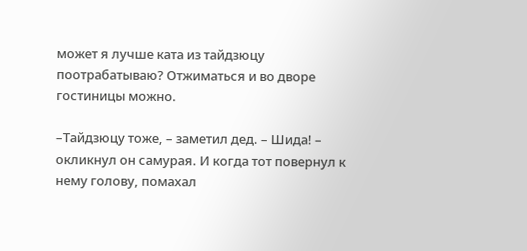может я лучше ката из тайдзюцу поотрабатываю? Отжиматься и во дворе гостиницы можно.

–Тайдзюцу тоже, – заметил дед. – Шида! – окликнул он самурая. И когда тот повернул к нему голову, помахал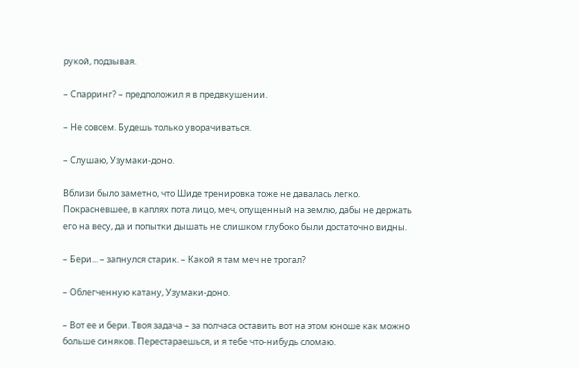рукой, подзывая.

– Спарринг? – предположил я в предвкушении.

– Не совсем. Будешь только уворачиваться.

– Слушаю, Узумаки-доно.

Вблизи было заметно, что Шиде тренировка тоже не давалась легко. Покрасневшее, в каплях пота лицо, меч, опущенный на землю, дабы не держать его на весу, да и попытки дышать не слишком глубоко были достаточно видны.

– Бери... – запнулся старик. – Какой я там меч не трогал?

– Облегченную катану, Узумаки-доно.

– Вот ее и бери. Твоя задача – за полчаса оставить вот на этом юноше как можно больше синяков. Перестараешься, и я тебе что-нибудь сломаю.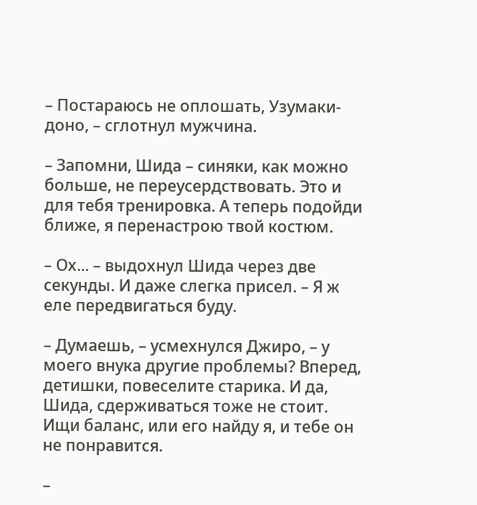– Постараюсь не оплошать, Узумаки-доно, – сглотнул мужчина.

– Запомни, Шида – синяки, как можно больше, не переусердствовать. Это и для тебя тренировка. А теперь подойди ближе, я перенастрою твой костюм.

– Ох... – выдохнул Шида через две секунды. И даже слегка присел. – Я ж еле передвигаться буду.

– Думаешь, – усмехнулся Джиро, – у моего внука другие проблемы? Вперед, детишки, повеселите старика. И да, Шида, сдерживаться тоже не стоит. Ищи баланс, или его найду я, и тебе он не понравится.

–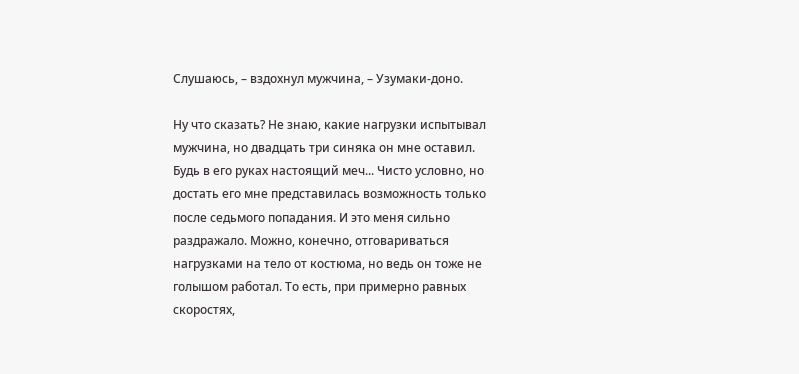Слушаюсь, – вздохнул мужчина, – Узумаки-доно.

Ну что сказать? Не знаю, какие нагрузки испытывал мужчина, но двадцать три синяка он мне оставил. Будь в его руках настоящий меч... Чисто условно, но достать его мне представилась возможность только после седьмого попадания. И это меня сильно раздражало. Можно, конечно, отговариваться нагрузками на тело от костюма, но ведь он тоже не голышом работал. То есть, при примерно равных скоростях,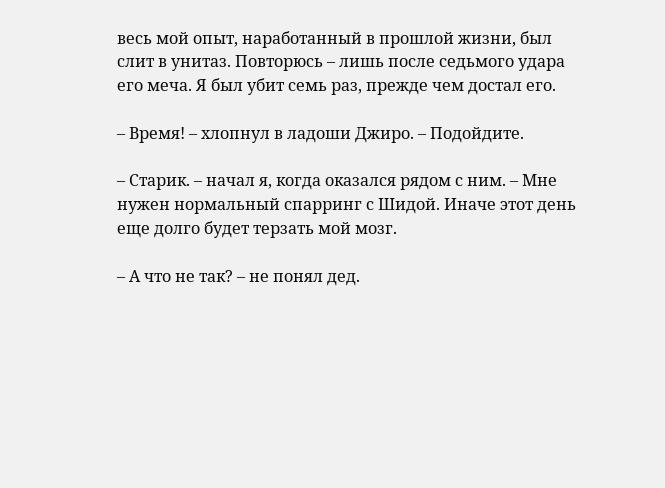весь мой опыт, наработанный в прошлой жизни, был слит в унитаз. Повторюсь – лишь после седьмого удара его меча. Я был убит семь раз, прежде чем достал его.

– Время! – хлопнул в ладоши Джиро. – Подойдите.

– Старик. – начал я, когда оказался рядом с ним. – Мне нужен нормальный спарринг с Шидой. Иначе этот день еще долго будет терзать мой мозг.

– А что не так? – не понял дед.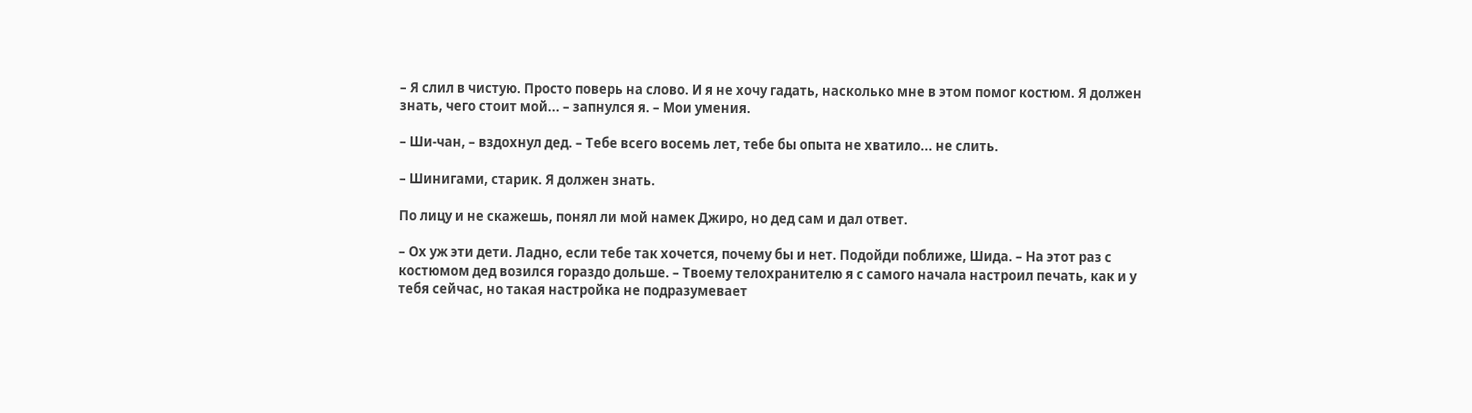– Я слил в чистую. Просто поверь на слово. И я не хочу гадать, насколько мне в этом помог костюм. Я должен знать, чего стоит мой... – запнулся я. – Мои умения.

– Ши-чан, – вздохнул дед. – Тебе всего восемь лет, тебе бы опыта не хватило... не слить.

– Шинигами, старик. Я должен знать.

По лицу и не скажешь, понял ли мой намек Джиро, но дед сам и дал ответ.

– Ох уж эти дети. Ладно, если тебе так хочется, почему бы и нет. Подойди поближе, Шида. – На этот раз с костюмом дед возился гораздо дольше. – Твоему телохранителю я с самого начала настроил печать, как и у тебя сейчас, но такая настройка не подразумевает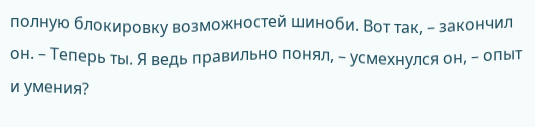полную блокировку возможностей шиноби. Вот так, – закончил он. – Теперь ты. Я ведь правильно понял, – усмехнулся он, – опыт и умения?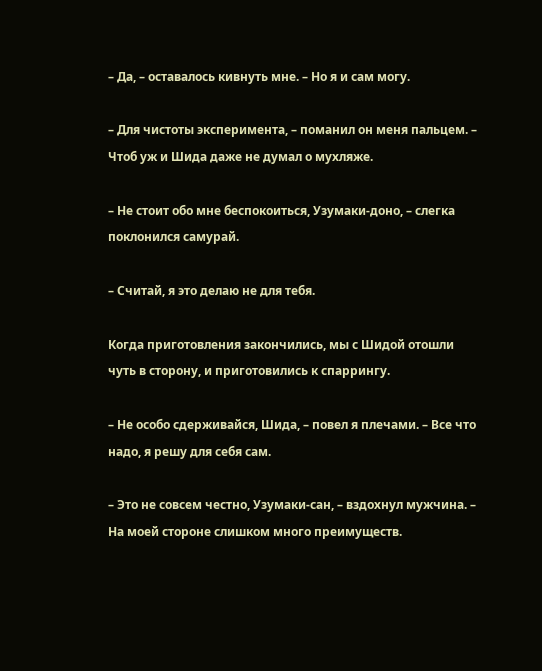– Да, – оставалось кивнуть мне. – Но я и сам могу.

– Для чистоты эксперимента, – поманил он меня пальцем. – Чтоб уж и Шида даже не думал о мухляже.

– Не стоит обо мне беспокоиться, Узумаки-доно, – слегка поклонился самурай.

– Считай, я это делаю не для тебя.

Когда приготовления закончились, мы с Шидой отошли чуть в сторону, и приготовились к спаррингу.

– Не особо сдерживайся, Шида, – повел я плечами. – Все что надо, я решу для себя сам.

– Это не совсем честно, Узумаки-сан, – вздохнул мужчина. – На моей стороне слишком много преимуществ.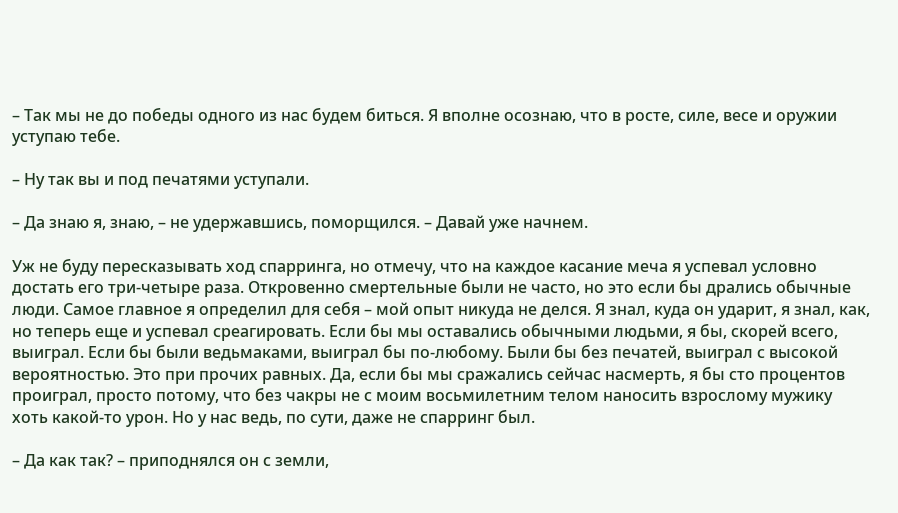– Так мы не до победы одного из нас будем биться. Я вполне осознаю, что в росте, силе, весе и оружии уступаю тебе.

– Ну так вы и под печатями уступали.

– Да знаю я, знаю, – не удержавшись, поморщился. – Давай уже начнем.

Уж не буду пересказывать ход спарринга, но отмечу, что на каждое касание меча я успевал условно достать его три-четыре раза. Откровенно смертельные были не часто, но это если бы дрались обычные люди. Самое главное я определил для себя – мой опыт никуда не делся. Я знал, куда он ударит, я знал, как, но теперь еще и успевал среагировать. Если бы мы оставались обычными людьми, я бы, скорей всего, выиграл. Если бы были ведьмаками, выиграл бы по-любому. Были бы без печатей, выиграл с высокой вероятностью. Это при прочих равных. Да, если бы мы сражались сейчас насмерть, я бы сто процентов проиграл, просто потому, что без чакры не с моим восьмилетним телом наносить взрослому мужику хоть какой-то урон. Но у нас ведь, по сути, даже не спарринг был.

– Да как так? – приподнялся он с земли,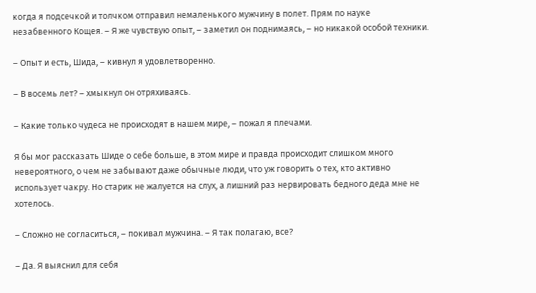когда я подсечкой и толчком отправил немаленького мужчину в полет. Прям по науке незабвенного Кощея. – Я же чувствую опыт, – заметил он поднимаясь, – но никакой особой техники.

– Опыт и есть, Шида, – кивнул я удовлетворенно.

– В восемь лет? – хмыкнул он отряхиваясь.

– Какие только чудеса не происходят в нашем мире, – пожал я плечами.

Я бы мог рассказать Шиде о себе больше, в этом мире и правда происходит слишком много невероятного, о чем не забывают даже обычные люди, что уж говорить о тех, кто активно использует чакру. Но старик не жалуется на слух, а лишний раз нервировать бедного деда мне не хотелось.

– Сложно не согласиться, – покивал мужчина. – Я так полагаю, все?

– Да. Я выяснил для себя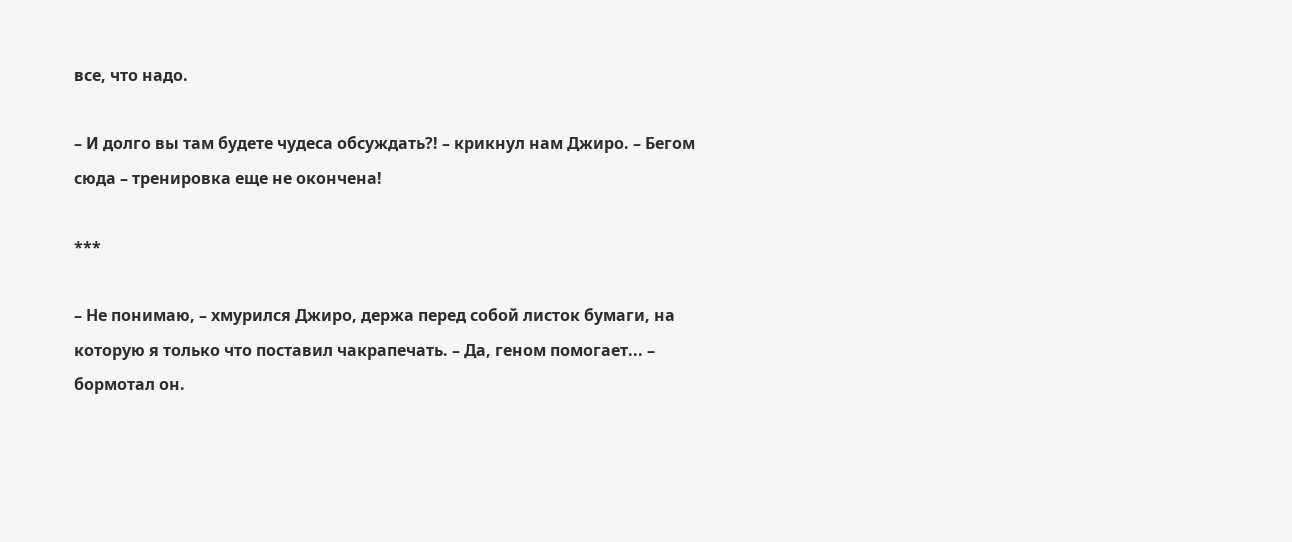все, что надо.

– И долго вы там будете чудеса обсуждать?! – крикнул нам Джиро. – Бегом сюда – тренировка еще не окончена!

***

– Не понимаю, – хмурился Джиро, держа перед собой листок бумаги, на которую я только что поставил чакрапечать. – Да, геном помогает... – бормотал он.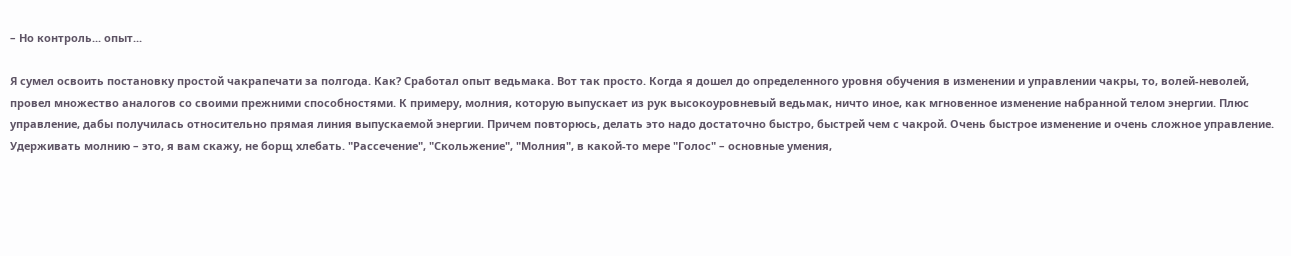– Но контроль... опыт...

Я сумел освоить постановку простой чакрапечати за полгода. Как? Сработал опыт ведьмака. Вот так просто. Когда я дошел до определенного уровня обучения в изменении и управлении чакры, то, волей-неволей, провел множество аналогов со своими прежними способностями. К примеру, молния, которую выпускает из рук высокоуровневый ведьмак, ничто иное, как мгновенное изменение набранной телом энергии. Плюс управление, дабы получилась относительно прямая линия выпускаемой энергии. Причем повторюсь, делать это надо достаточно быстро, быстрей чем с чакрой. Очень быстрое изменение и очень сложное управление. Удерживать молнию – это, я вам скажу, не борщ хлебать. "Рассечение", "Скольжение", "Молния", в какой-то мере "Голос" – основные умения,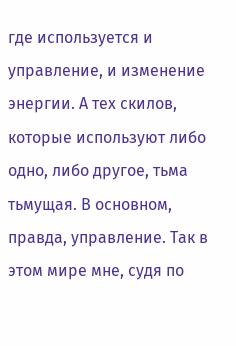где используется и управление, и изменение энергии. А тех скилов, которые используют либо одно, либо другое, тьма тьмущая. В основном, правда, управление. Так в этом мире мне, судя по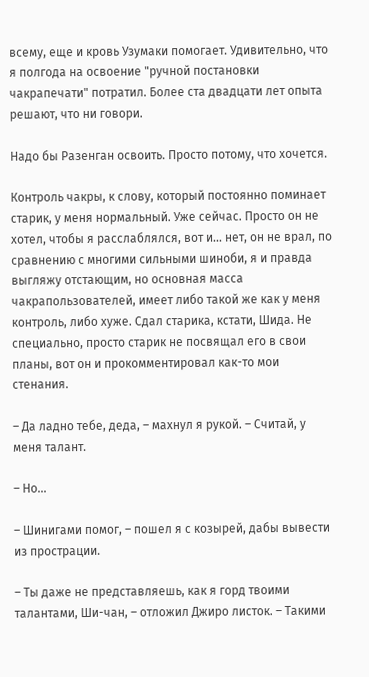всему, еще и кровь Узумаки помогает. Удивительно, что я полгода на освоение "ручной постановки чакрапечати" потратил. Более ста двадцати лет опыта решают, что ни говори.

Надо бы Разенган освоить. Просто потому, что хочется.

Контроль чакры, к слову, который постоянно поминает старик, у меня нормальный. Уже сейчас. Просто он не хотел, чтобы я расслаблялся, вот и... нет, он не врал, по сравнению с многими сильными шиноби, я и правда выгляжу отстающим, но основная масса чакрапользователей, имеет либо такой же как у меня контроль, либо хуже. Сдал старика, кстати, Шида. Не специально, просто старик не посвящал его в свои планы, вот он и прокомментировал как-то мои стенания.

– Да ладно тебе, деда, – махнул я рукой. – Считай, у меня талант.

– Но...

– Шинигами помог, – пошел я с козырей, дабы вывести из прострации.

– Ты даже не представляешь, как я горд твоими талантами, Ши-чан, – отложил Джиро листок. – Такими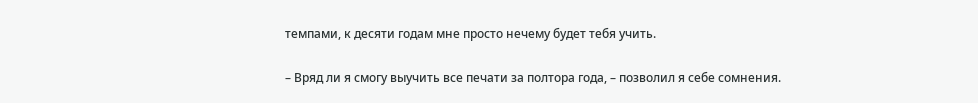темпами, к десяти годам мне просто нечему будет тебя учить.

– Вряд ли я смогу выучить все печати за полтора года, – позволил я себе сомнения.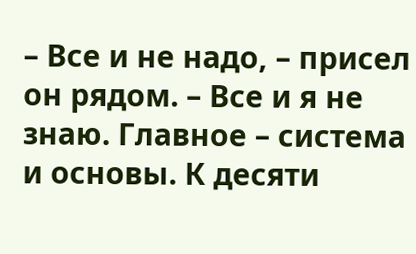– Все и не надо, – присел он рядом. – Все и я не знаю. Главное – система и основы. К десяти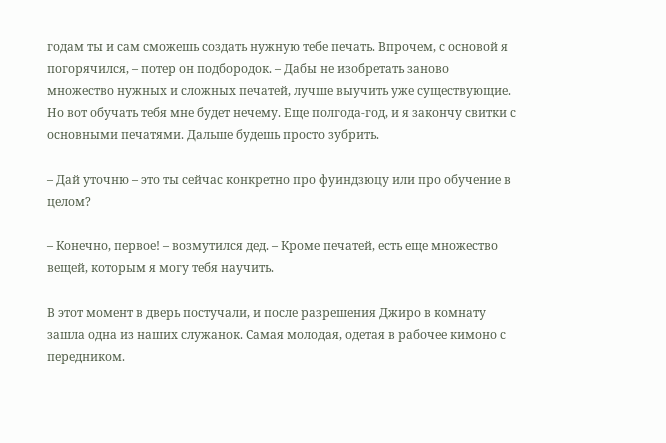годам ты и сам сможешь создать нужную тебе печать. Впрочем, с основой я погорячился, – потер он подбородок. – Дабы не изобретать заново множество нужных и сложных печатей, лучше выучить уже существующие. Но вот обучать тебя мне будет нечему. Еще полгода-год, и я закончу свитки с основными печатями. Дальше будешь просто зубрить.

– Дай уточню – это ты сейчас конкретно про фуиндзюцу или про обучение в целом?

– Конечно, первое! – возмутился дед. – Кроме печатей, есть еще множество вещей, которым я могу тебя научить.

В этот момент в дверь постучали, и после разрешения Джиро в комнату зашла одна из наших служанок. Самая молодая, одетая в рабочее кимоно с передником.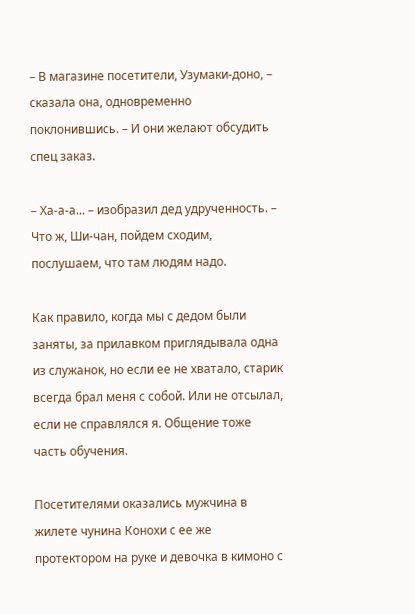– В магазине посетители, Узумаки-доно, – сказала она, одновременно поклонившись. – И они желают обсудить спец заказ.

– Ха-а-а... – изобразил дед удрученность. – Что ж, Ши-чан, пойдем сходим, послушаем, что там людям надо.

Как правило, когда мы с дедом были заняты, за прилавком приглядывала одна из служанок, но если ее не хватало, старик всегда брал меня с собой. Или не отсылал, если не справлялся я. Общение тоже часть обучения.

Посетителями оказались мужчина в жилете чунина Конохи с ее же протектором на руке и девочка в кимоно с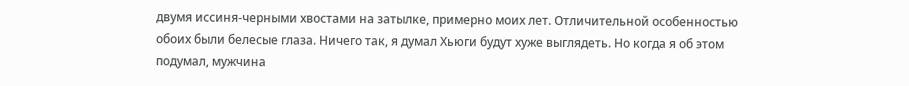двумя иссиня-черными хвостами на затылке, примерно моих лет. Отличительной особенностью обоих были белесые глаза. Ничего так, я думал Хьюги будут хуже выглядеть. Но когда я об этом подумал, мужчина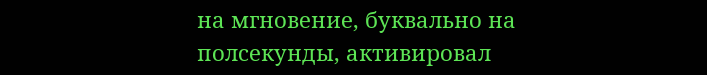на мгновение, буквально на полсекунды, активировал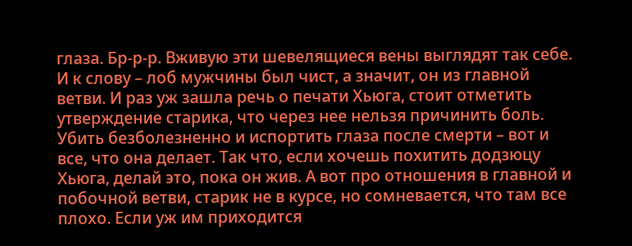глаза. Бр-р-р. Вживую эти шевелящиеся вены выглядят так себе. И к слову – лоб мужчины был чист, а значит, он из главной ветви. И раз уж зашла речь о печати Хьюга, стоит отметить утверждение старика, что через нее нельзя причинить боль. Убить безболезненно и испортить глаза после смерти – вот и все, что она делает. Так что, если хочешь похитить додзюцу Хьюга, делай это, пока он жив. А вот про отношения в главной и побочной ветви, старик не в курсе, но сомневается, что там все плохо. Если уж им приходится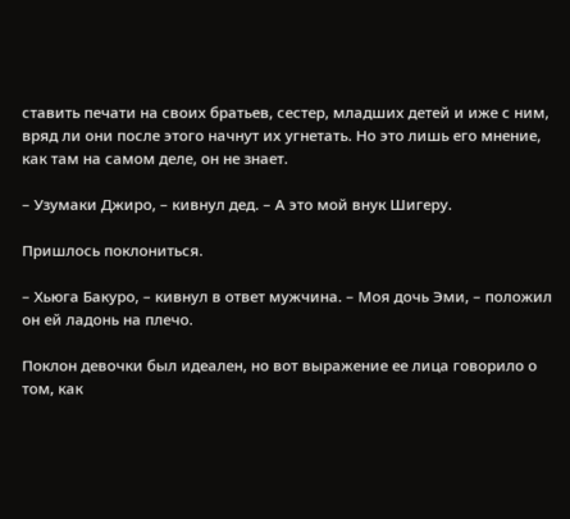ставить печати на своих братьев, сестер, младших детей и иже с ним, вряд ли они после этого начнут их угнетать. Но это лишь его мнение, как там на самом деле, он не знает.

– Узумаки Джиро, – кивнул дед. – А это мой внук Шигеру.

Пришлось поклониться.

– Хьюга Бакуро, – кивнул в ответ мужчина. – Моя дочь Эми, – положил он ей ладонь на плечо.

Поклон девочки был идеален, но вот выражение ее лица говорило о том, как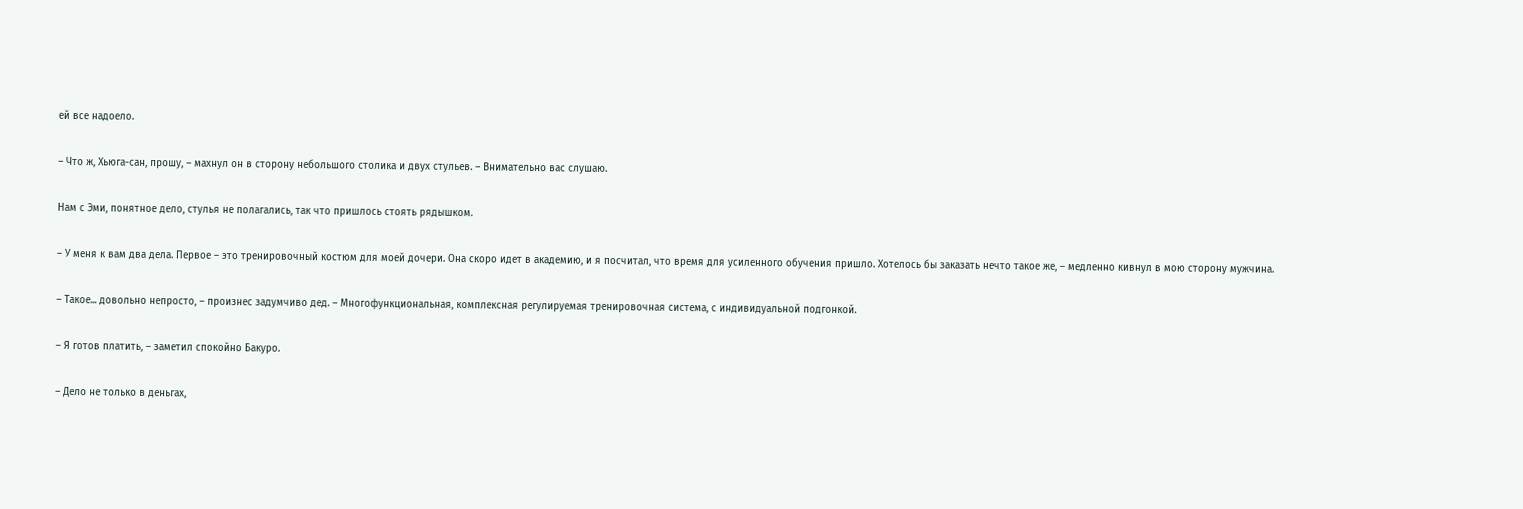ей все надоело.

– Что ж, Хьюга-сан, прошу, – махнул он в сторону небольшого столика и двух стульев. – Внимательно вас слушаю.

Нам с Эми, понятное дело, стулья не полагались, так что пришлось стоять рядышком.

– У меня к вам два дела. Первое – это тренировочный костюм для моей дочери. Она скоро идет в академию, и я посчитал, что время для усиленного обучения пришло. Хотелось бы заказать нечто такое же, – медленно кивнул в мою сторону мужчина.

– Такое... довольно непросто, – произнес задумчиво дед. – Многофункциональная, комплексная регулируемая тренировочная система, с индивидуальной подгонкой.

– Я готов платить, – заметил спокойно Бакуро.

– Дело не только в деньгах,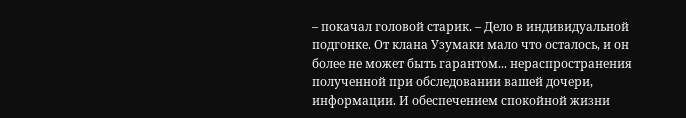– покачал головой старик. – Дело в индивидуальной подгонке. От клана Узумаки мало что осталось, и он более не может быть гарантом... нераспространения полученной при обследовании вашей дочери, информации. И обеспечением спокойной жизни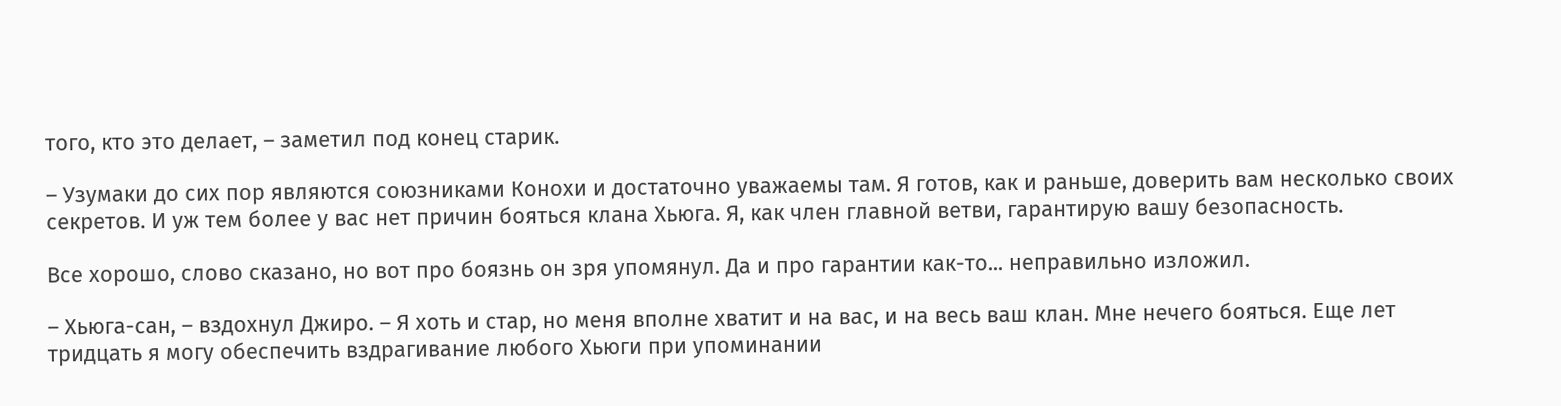того, кто это делает, – заметил под конец старик.

– Узумаки до сих пор являются союзниками Конохи и достаточно уважаемы там. Я готов, как и раньше, доверить вам несколько своих секретов. И уж тем более у вас нет причин бояться клана Хьюга. Я, как член главной ветви, гарантирую вашу безопасность.

Все хорошо, слово сказано, но вот про боязнь он зря упомянул. Да и про гарантии как-то... неправильно изложил.

– Хьюга-сан, – вздохнул Джиро. – Я хоть и стар, но меня вполне хватит и на вас, и на весь ваш клан. Мне нечего бояться. Еще лет тридцать я могу обеспечить вздрагивание любого Хьюги при упоминании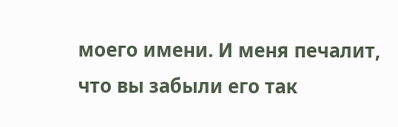моего имени. И меня печалит, что вы забыли его так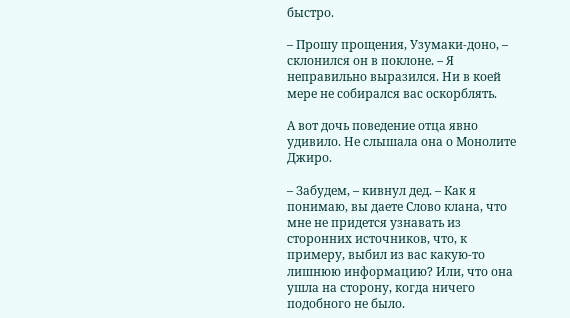быстро.

– Прошу прощения, Узумаки-доно, – склонился он в поклоне. – Я неправильно выразился. Ни в коей мере не собирался вас оскорблять.

А вот дочь поведение отца явно удивило. Не слышала она о Монолите Джиро.

– Забудем, – кивнул дед. – Как я понимаю, вы даете Слово клана, что мне не придется узнавать из сторонних источников, что, к примеру, выбил из вас какую-то лишнюю информацию? Или, что она ушла на сторону, когда ничего подобного не было.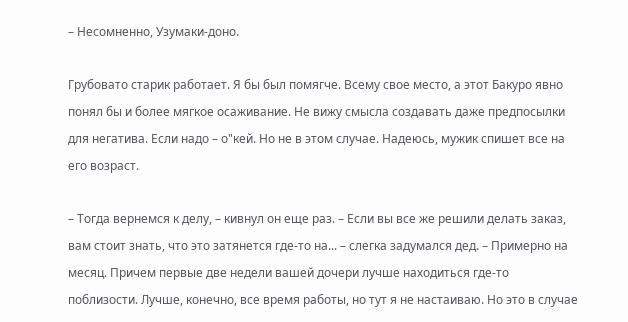– Несомненно, Узумаки-доно.

Грубовато старик работает. Я бы был помягче. Всему свое место, а этот Бакуро явно понял бы и более мягкое осаживание. Не вижу смысла создавать даже предпосылки для негатива. Если надо – о"кей. Но не в этом случае. Надеюсь, мужик спишет все на его возраст.

– Тогда вернемся к делу, – кивнул он еще раз. – Если вы все же решили делать заказ, вам стоит знать, что это затянется где-то на... – слегка задумался дед. – Примерно на месяц. Причем первые две недели вашей дочери лучше находиться где-то поблизости. Лучше, конечно, все время работы, но тут я не настаиваю. Но это в случае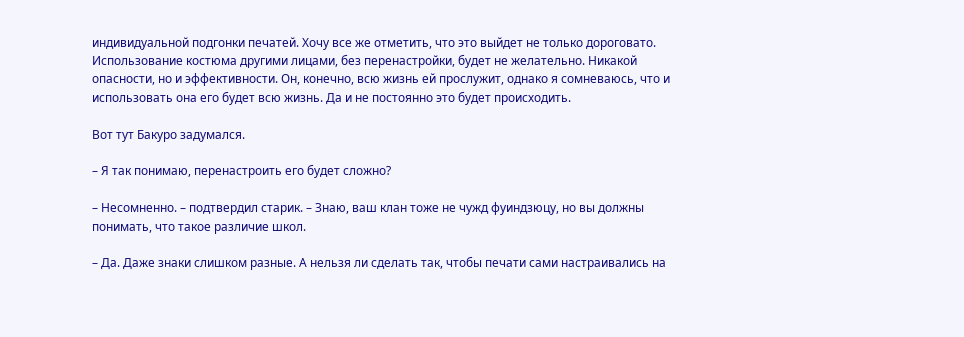индивидуальной подгонки печатей. Хочу все же отметить, что это выйдет не только дороговато. Использование костюма другими лицами, без перенастройки, будет не желательно. Никакой опасности, но и эффективности. Он, конечно, всю жизнь ей прослужит, однако я сомневаюсь, что и использовать она его будет всю жизнь. Да и не постоянно это будет происходить.

Вот тут Бакуро задумался.

– Я так понимаю, перенастроить его будет сложно?

– Несомненно. – подтвердил старик. – Знаю, ваш клан тоже не чужд фуиндзюцу, но вы должны понимать, что такое различие школ.

– Да. Даже знаки слишком разные. А нельзя ли сделать так, чтобы печати сами настраивались на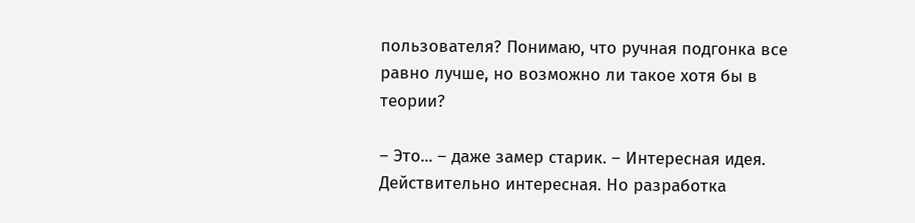пользователя? Понимаю, что ручная подгонка все равно лучше, но возможно ли такое хотя бы в теории?

– Это... – даже замер старик. – Интересная идея. Действительно интересная. Но разработка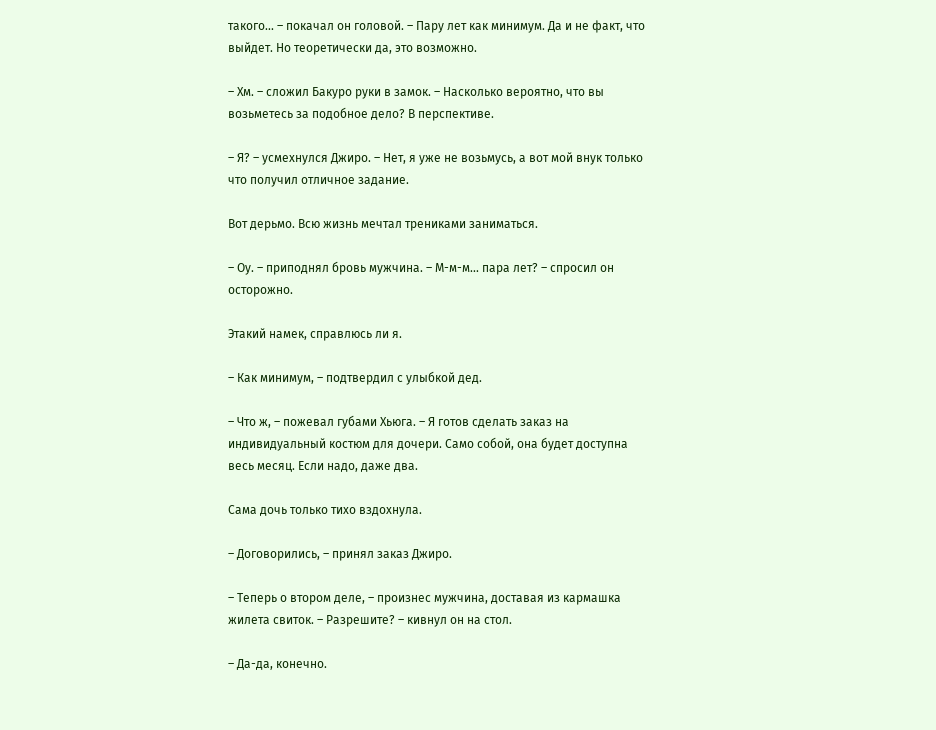такого... – покачал он головой. – Пару лет как минимум. Да и не факт, что выйдет. Но теоретически да, это возможно.

– Хм. – сложил Бакуро руки в замок. – Насколько вероятно, что вы возьметесь за подобное дело? В перспективе.

– Я? – усмехнулся Джиро. – Нет, я уже не возьмусь, а вот мой внук только что получил отличное задание.

Вот дерьмо. Всю жизнь мечтал трениками заниматься.

– Оу. – приподнял бровь мужчина. – М-м-м... пара лет? – спросил он осторожно.

Этакий намек, справлюсь ли я.

– Как минимум, – подтвердил с улыбкой дед.

– Что ж, – пожевал губами Хьюга. – Я готов сделать заказ на индивидуальный костюм для дочери. Само собой, она будет доступна весь месяц. Если надо, даже два.

Сама дочь только тихо вздохнула.

– Договорились, – принял заказ Джиро.

– Теперь о втором деле, – произнес мужчина, доставая из кармашка жилета свиток. – Разрешите? – кивнул он на стол.

– Да-да, конечно.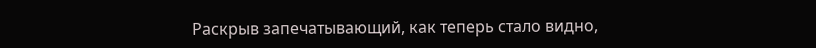Раскрыв запечатывающий, как теперь стало видно,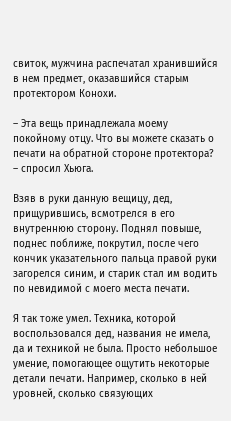свиток, мужчина распечатал хранившийся в нем предмет, оказавшийся старым протектором Конохи.

– Эта вещь принадлежала моему покойному отцу. Что вы можете сказать о печати на обратной стороне протектора? – спросил Хьюга.

Взяв в руки данную вещицу, дед, прищурившись, всмотрелся в его внутреннюю сторону. Поднял повыше, поднес поближе, покрутил, после чего кончик указательного пальца правой руки загорелся синим, и старик стал им водить по невидимой с моего места печати.

Я так тоже умел. Техника, которой воспользовался дед, названия не имела, да и техникой не была. Просто небольшое умение, помогающее ощутить некоторые детали печати. Например, сколько в ней уровней, сколько связующих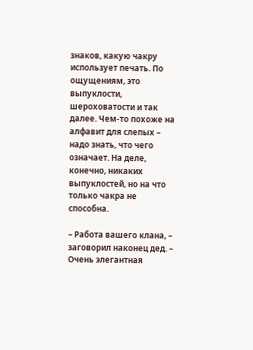знаков, какую чакру использует печать. По ощущениям, это выпуклости, шероховатости и так далее. Чем-то похоже на алфавит для слепых – надо знать, что чего означает. На деле, конечно, никаких выпуклостей, но на что только чакра не способна.

– Работа вашего клана, – заговорил наконец дед. – Очень элегантная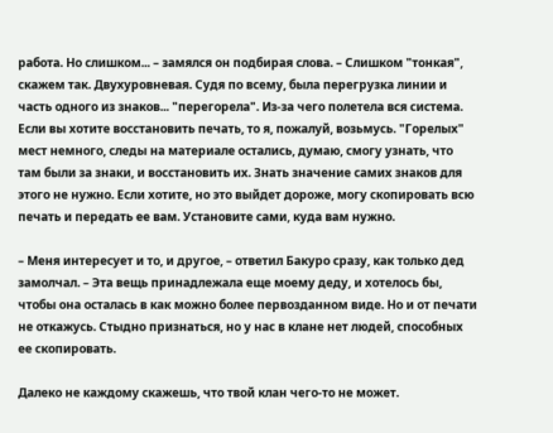работа. Но слишком... – замялся он подбирая слова. – Слишком "тонкая", скажем так. Двухуровневая. Судя по всему, была перегрузка линии и часть одного из знаков... "перегорела". Из-за чего полетела вся система. Если вы хотите восстановить печать, то я, пожалуй, возьмусь. "Горелых" мест немного, следы на материале остались, думаю, смогу узнать, что там были за знаки, и восстановить их. Знать значение самих знаков для этого не нужно. Если хотите, но это выйдет дороже, могу скопировать всю печать и передать ее вам. Установите сами, куда вам нужно.

– Меня интересует и то, и другое, – ответил Бакуро сразу, как только дед замолчал. – Эта вещь принадлежала еще моему деду, и хотелось бы, чтобы она осталась в как можно более первозданном виде. Но и от печати не откажусь. Стыдно признаться, но у нас в клане нет людей, способных ее скопировать.

Далеко не каждому скажешь, что твой клан чего-то не может.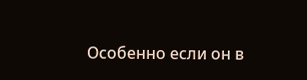Особенно если он в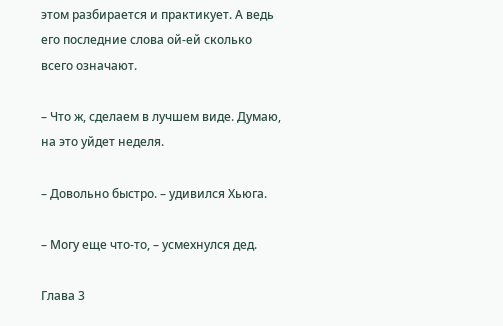этом разбирается и практикует. А ведь его последние слова ой-ей сколько всего означают.

– Что ж, сделаем в лучшем виде. Думаю, на это уйдет неделя.

– Довольно быстро. – удивился Хьюга.

– Могу еще что-то, – усмехнулся дед.

Глава 3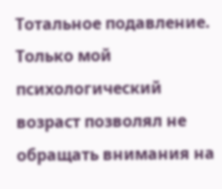Тотальное подавление. Только мой психологический возраст позволял не обращать внимания на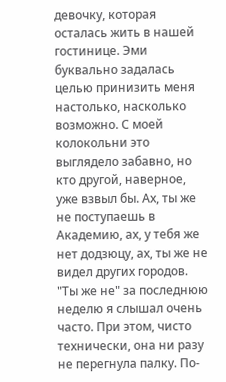девочку, которая осталась жить в нашей гостинице. Эми буквально задалась целью принизить меня настолько, насколько возможно. С моей колокольни это выглядело забавно, но кто другой, наверное, уже взвыл бы. Ах, ты же не поступаешь в Академию, ах, у тебя же нет додзюцу, ах, ты же не видел других городов. "Ты же не" за последнюю неделю я слышал очень часто. При этом, чисто технически, она ни разу не перегнула палку. По-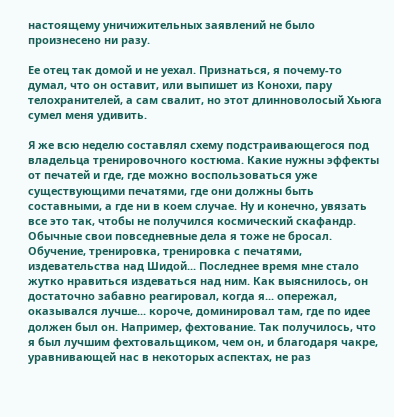настоящему уничижительных заявлений не было произнесено ни разу.

Ее отец так домой и не уехал. Признаться, я почему-то думал, что он оставит, или выпишет из Конохи, пару телохранителей, а сам свалит, но этот длинноволосый Хьюга сумел меня удивить.

Я же всю неделю составлял схему подстраивающегося под владельца тренировочного костюма. Какие нужны эффекты от печатей и где, где можно воспользоваться уже существующими печатями, где они должны быть составными, а где ни в коем случае. Ну и конечно, увязать все это так, чтобы не получился космический скафандр. Обычные свои повседневные дела я тоже не бросал. Обучение, тренировка, тренировка с печатями, издевательства над Шидой... Последнее время мне стало жутко нравиться издеваться над ним. Как выяснилось, он достаточно забавно реагировал, когда я... опережал, оказывался лучше... короче, доминировал там, где по идее должен был он. Например, фехтование. Так получилось, что я был лучшим фехтовальщиком, чем он, и благодаря чакре, уравнивающей нас в некоторых аспектах, не раз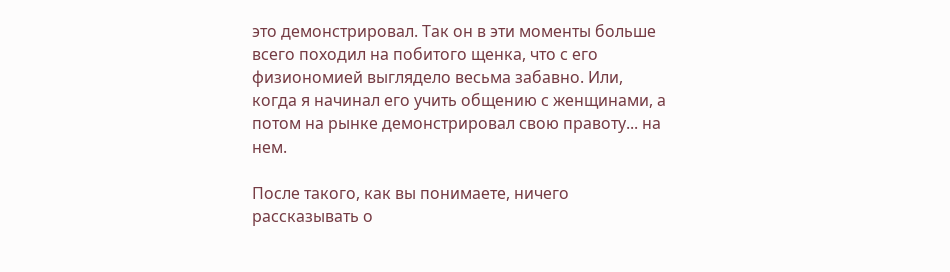это демонстрировал. Так он в эти моменты больше всего походил на побитого щенка, что с его физиономией выглядело весьма забавно. Или, когда я начинал его учить общению с женщинами, а потом на рынке демонстрировал свою правоту... на нем.

После такого, как вы понимаете, ничего рассказывать о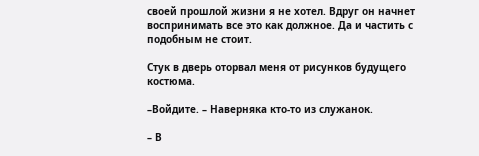своей прошлой жизни я не хотел. Вдруг он начнет воспринимать все это как должное. Да и частить с подобным не стоит.

Стук в дверь оторвал меня от рисунков будущего костюма.

–Войдите. – Наверняка кто-то из служанок.

– В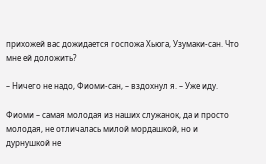прихожей вас дожидается госпожа Хьюга, Узумаки-сан. Что мне ей доложить?

– Ничего не надо, Фиоми-сан, – вздохнул я. – Уже иду.

Фиоми – самая молодая из наших служанок, да и просто молодая, не отличалась милой мордашкой, но и дурнушкой не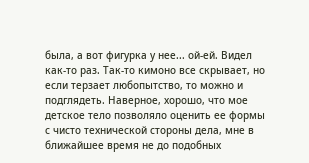была, а вот фигурка у нее... ой-ей. Видел как-то раз. Так-то кимоно все скрывает, но если терзает любопытство, то можно и подглядеть. Наверное, хорошо, что мое детское тело позволяло оценить ее формы с чисто технической стороны дела, мне в ближайшее время не до подобных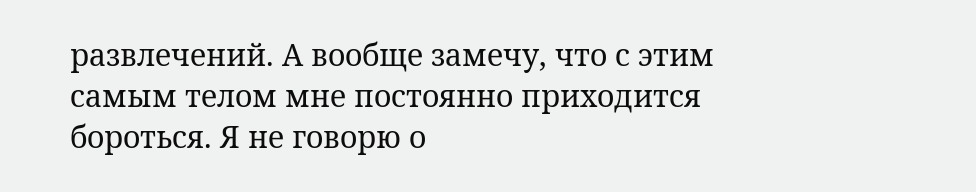развлечений. А вообще замечу, что с этим самым телом мне постоянно приходится бороться. Я не говорю о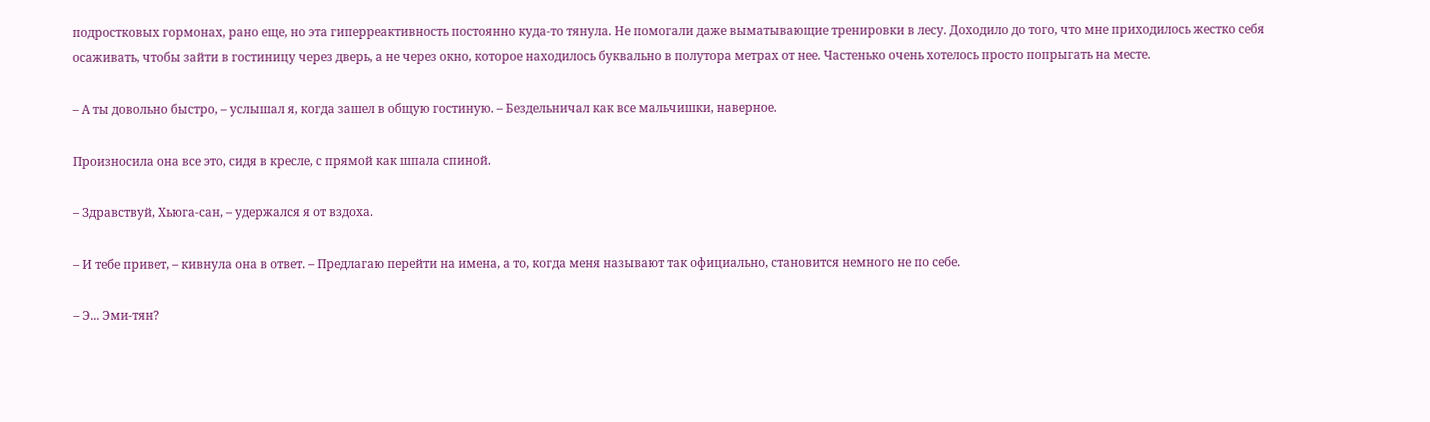подростковых гормонах, рано еще, но эта гиперреактивность постоянно куда-то тянула. Не помогали даже выматывающие тренировки в лесу. Доходило до того, что мне приходилось жестко себя осаживать, чтобы зайти в гостиницу через дверь, а не через окно, которое находилось буквально в полутора метрах от нее. Частенько очень хотелось просто попрыгать на месте.

– А ты довольно быстро, – услышал я, когда зашел в общую гостиную. – Бездельничал как все мальчишки, наверное.

Произносила она все это, сидя в кресле, с прямой как шпала спиной.

– Здравствуй, Хьюга-сан, – удержался я от вздоха.

– И тебе привет, – кивнула она в ответ. – Предлагаю перейти на имена, а то, когда меня называют так официально, становится немного не по себе.

– Э... Эми-тян?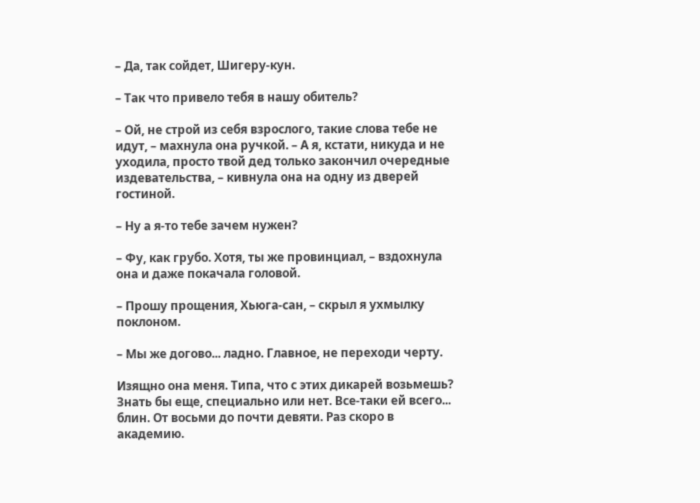– Да, так сойдет, Шигеру-кун.

– Так что привело тебя в нашу обитель?

– Ой, не строй из себя взрослого, такие слова тебе не идут, – махнула она ручкой. – А я, кстати, никуда и не уходила, просто твой дед только закончил очередные издевательства, – кивнула она на одну из дверей гостиной.

– Ну а я-то тебе зачем нужен?

– Фу, как грубо. Хотя, ты же провинциал, – вздохнула она и даже покачала головой.

– Прошу прощения, Хьюга-сан, – скрыл я ухмылку поклоном.

– Мы же догово... ладно. Главное, не переходи черту.

Изящно она меня. Типа, что с этих дикарей возьмешь? Знать бы еще, специально или нет. Все-таки ей всего... блин. От восьми до почти девяти. Раз скоро в академию.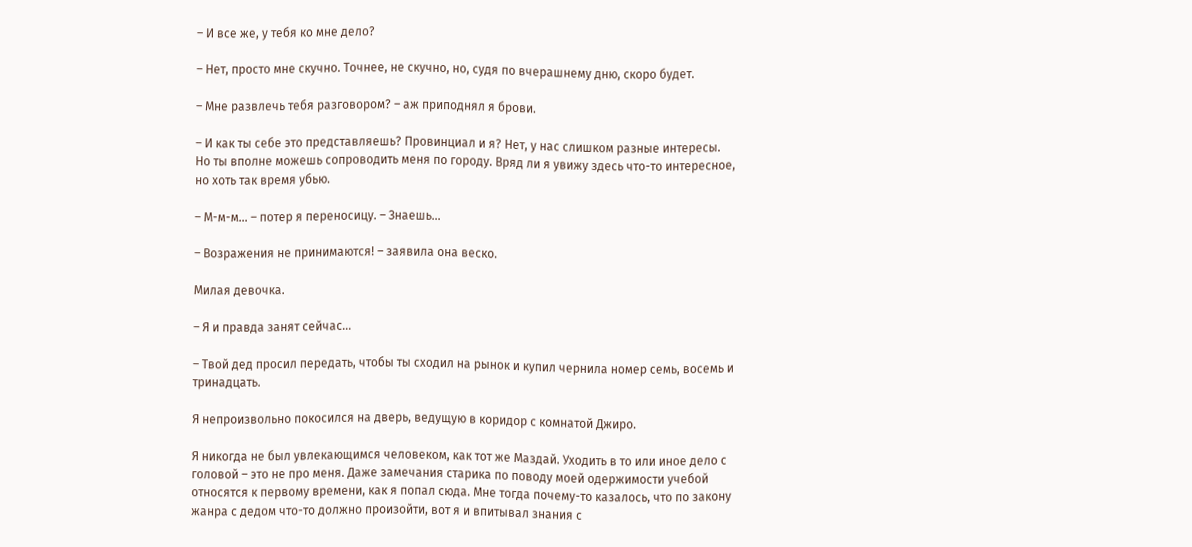– И все же, у тебя ко мне дело?

– Нет, просто мне скучно. Точнее, не скучно, но, судя по вчерашнему дню, скоро будет.

– Мне развлечь тебя разговором? – аж приподнял я брови.

– И как ты себе это представляешь? Провинциал и я? Нет, у нас слишком разные интересы. Но ты вполне можешь сопроводить меня по городу. Вряд ли я увижу здесь что-то интересное, но хоть так время убью.

– М-м-м... – потер я переносицу. – Знаешь...

– Возражения не принимаются! – заявила она веско.

Милая девочка.

– Я и правда занят сейчас...

– Твой дед просил передать, чтобы ты сходил на рынок и купил чернила номер семь, восемь и тринадцать.

Я непроизвольно покосился на дверь, ведущую в коридор с комнатой Джиро.

Я никогда не был увлекающимся человеком, как тот же Маздай. Уходить в то или иное дело с головой – это не про меня. Даже замечания старика по поводу моей одержимости учебой относятся к первому времени, как я попал сюда. Мне тогда почему-то казалось, что по закону жанра с дедом что-то должно произойти, вот я и впитывал знания с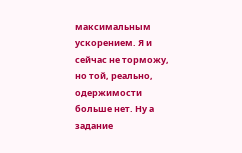максимальным ускорением. Я и сейчас не торможу, но той, реально, одержимости больше нет. Ну а задание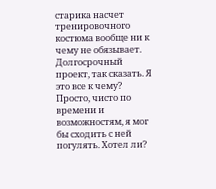старика насчет тренировочного костюма вообще ни к чему не обязывает. Долгосрочный проект, так сказать. Я это все к чему? Просто, чисто по времени и возможностям, я мог бы сходить с ней погулять. Хотел ли?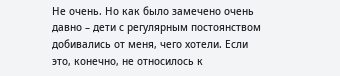Не очень. Но как было замечено очень давно – дети с регулярным постоянством добивались от меня, чего хотели. Если это, конечно, не относилось к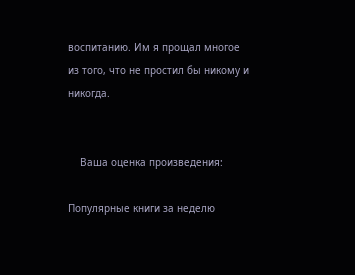воспитанию. Им я прощал многое из того, что не простил бы никому и никогда.


    Ваша оценка произведения:

Популярные книги за неделю